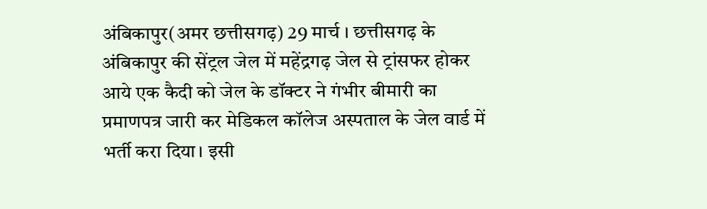अंबिकापुर(अमर छत्तीसगढ़) 29 मार्च । छत्तीसगढ़ के अंबिकापुर की सेंट्रल जेल में महेंद्रगढ़ जेल से ट्रांसफर होकर आये एक कैदी को जेल के डॉक्टर ने गंभीर बीमारी का प्रमाणपत्र जारी कर मेडिकल कॉलेज अस्पताल के जेल वार्ड में भर्ती करा दिया। इसी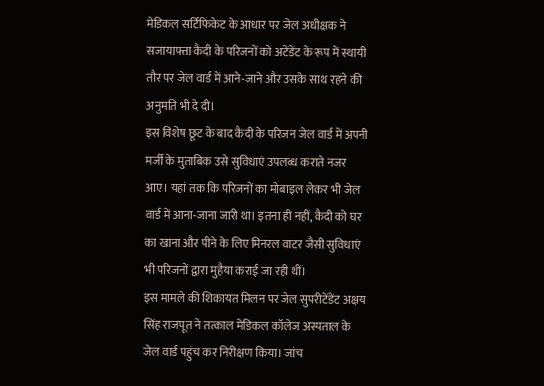मेडिकल सर्टिफिकेट के आधार पर जेल अधीक्षक ने सजायाफ्ता कैदी के परिजनों को अटेंडेंट के रूप में स्थायी तौर पर जेल वार्ड में आने-जाने और उसके साथ रहने की अनुमति भी दे दी।
इस विशेष छूट के बाद कैदी के परिजन जेल वार्ड में अपनी मर्जी के मुताबिक उसे सुविधाएं उपलब्ध कराते नजर आए। यहां तक कि परिजनों का मोबाइल लेकर भी जेल वार्ड में आना-जाना जारी था। इतना ही नहीं, कैदी को घर का खाना और पीने के लिए मिनरल वाटर जैसी सुविधाएं भी परिजनों द्वारा मुहैया कराई जा रही थीं।
इस मामले की शिकायत मिलन पर जेल सुपरीटेंडेंट अक्षय सिंह राजपूत ने तत्काल मेडिकल कॉलेज अस्पताल के जेल वार्ड पहुंच कर निरीक्षण किया। जांच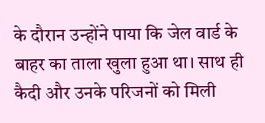के दौरान उन्होंने पाया कि जेल वार्ड के बाहर का ताला खुला हुआ था। साथ ही कैदी और उनके परिजनों को मिली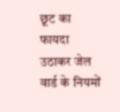छूट का फायदा उठाकर जेल वार्ड के नियमों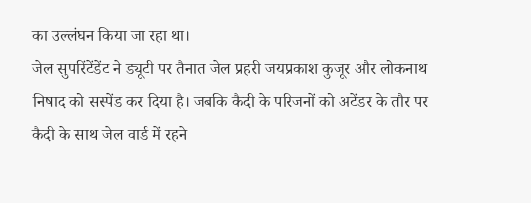का उल्लंघन किया जा रहा था।
जेल सुपरिंटेंडेंट ने ड्यूटी पर तैनात जेल प्रहरी जयप्रकाश कुजूर और लोकनाथ निषाद को सस्पेंड कर दिया है। जबकि कैदी के परिजनों को अटेंडर के तौर पर कैदी के साथ जेल वार्ड में रहने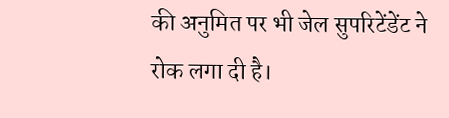की अनुमित पर भी जेल सुपरिटेंडेंट ने रोक लगा दी है।